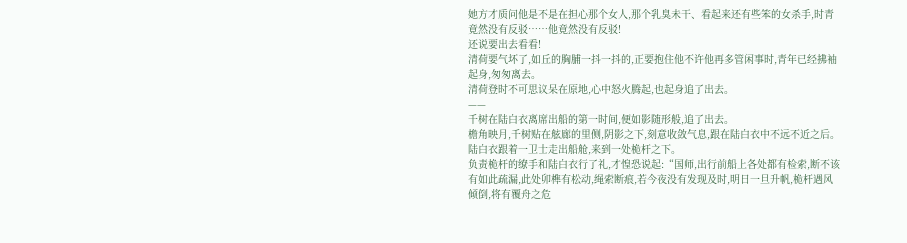她方才质问他是不是在担心那个女人,那个乳臭未干、看起来还有些笨的女杀手,时青竟然没有反驳……他竟然没有反驳!
还说要出去看看!
清荷要气坏了,如丘的胸脯一抖一抖的,正要抱住他不许他再多管闲事时,青年已经拂袖起身,匆匆离去。
清荷登时不可思议呆在原地,心中怒火腾起,也起身追了出去。
——
千树在陆白衣离席出船的第一时间,便如影随形般,追了出去。
檐角映月,千树贴在舷廊的里侧,阴影之下,刻意收敛气息,跟在陆白衣中不远不近之后。
陆白衣跟着一卫士走出船舱,来到一处桅杆之下。
负责桅杆的缭手和陆白衣行了礼,才惶恐说起:“国师,出行前船上各处都有检索,断不该有如此疏漏,此处卯榫有松动,绳索断痕,若今夜没有发现及时,明日一旦升帆,桅杆遇风倾倒,将有覆舟之危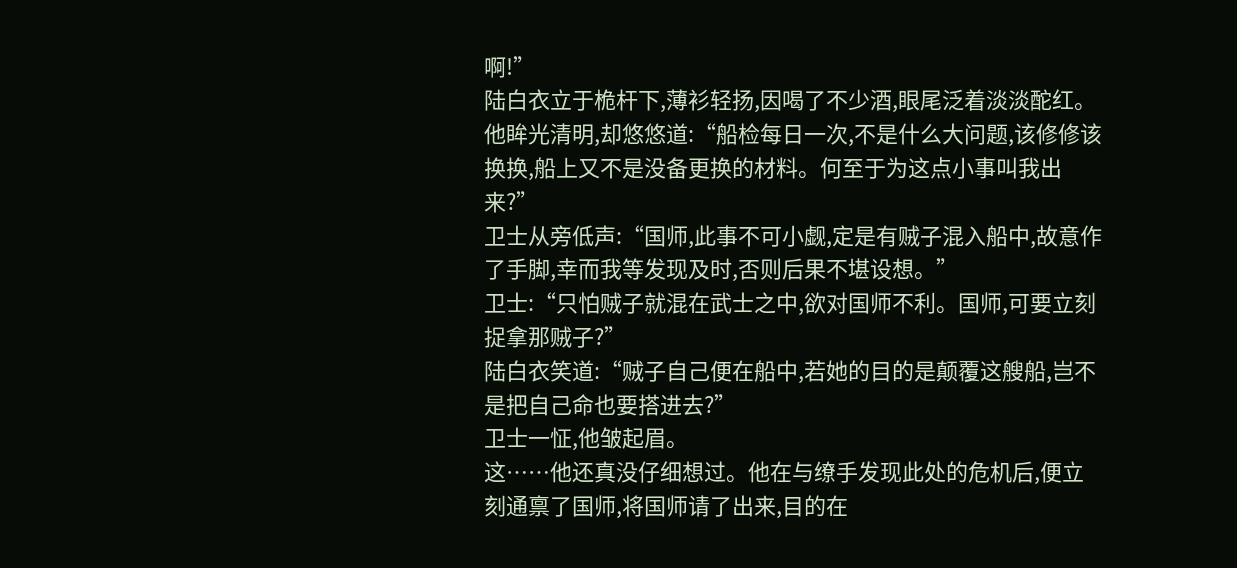啊!”
陆白衣立于桅杆下,薄衫轻扬,因喝了不少酒,眼尾泛着淡淡酡红。
他眸光清明,却悠悠道:“船检每日一次,不是什么大问题,该修修该换换,船上又不是没备更换的材料。何至于为这点小事叫我出来?”
卫士从旁低声:“国师,此事不可小觑,定是有贼子混入船中,故意作了手脚,幸而我等发现及时,否则后果不堪设想。”
卫士:“只怕贼子就混在武士之中,欲对国师不利。国师,可要立刻捉拿那贼子?”
陆白衣笑道:“贼子自己便在船中,若她的目的是颠覆这艘船,岂不是把自己命也要搭进去?”
卫士一怔,他皱起眉。
这……他还真没仔细想过。他在与缭手发现此处的危机后,便立刻通禀了国师,将国师请了出来,目的在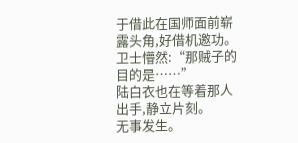于借此在国师面前崭露头角,好借机邀功。
卫士懵然:“那贼子的目的是……”
陆白衣也在等着那人出手,静立片刻。
无事发生。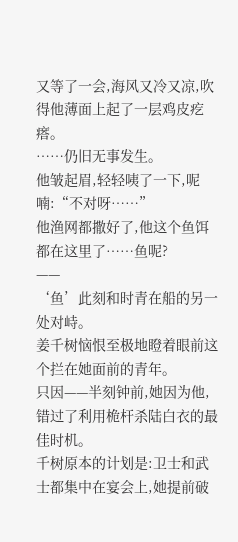又等了一会,海风又冷又凉,吹得他薄面上起了一层鸡皮疙瘩。
……仍旧无事发生。
他皱起眉,轻轻咦了一下,呢喃:“不对呀……”
他渔网都撒好了,他这个鱼饵都在这里了……鱼呢?
——
‘鱼’此刻和时青在船的另一处对峙。
姜千树恼恨至极地瞪着眼前这个拦在她面前的青年。
只因——半刻钟前,她因为他,错过了利用桅杆杀陆白衣的最佳时机。
千树原本的计划是:卫士和武士都集中在宴会上,她提前破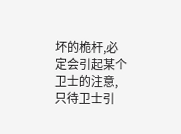坏的桅杆,必定会引起某个卫士的注意,只待卫士引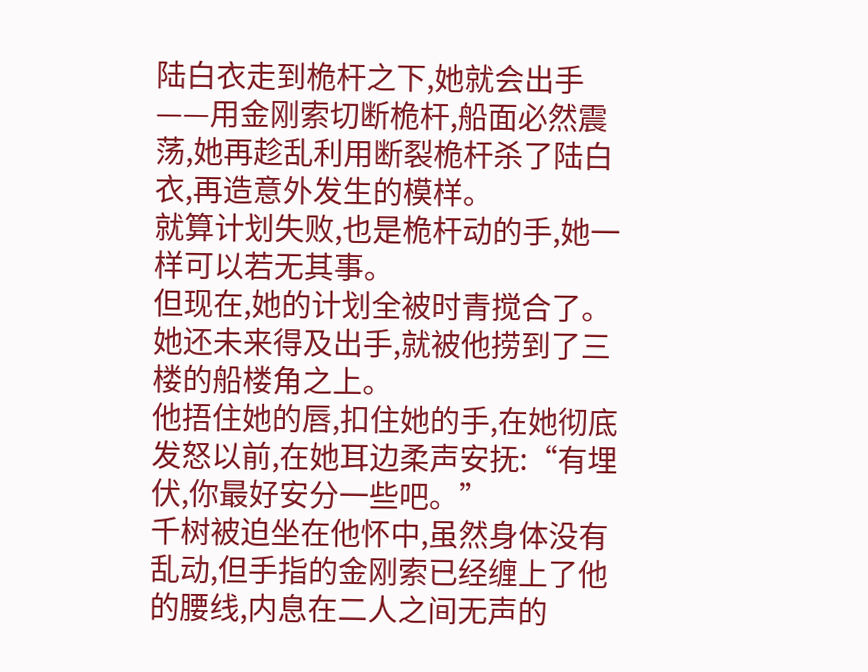陆白衣走到桅杆之下,她就会出手——用金刚索切断桅杆,船面必然震荡,她再趁乱利用断裂桅杆杀了陆白衣,再造意外发生的模样。
就算计划失败,也是桅杆动的手,她一样可以若无其事。
但现在,她的计划全被时青搅合了。
她还未来得及出手,就被他捞到了三楼的船楼角之上。
他捂住她的唇,扣住她的手,在她彻底发怒以前,在她耳边柔声安抚:“有埋伏,你最好安分一些吧。”
千树被迫坐在他怀中,虽然身体没有乱动,但手指的金刚索已经缠上了他的腰线,内息在二人之间无声的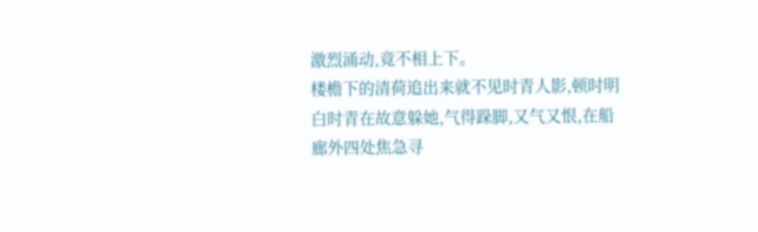激烈涌动,竟不相上下。
楼檐下的清荷追出来就不见时青人影,顿时明白时青在故意躲她,气得跺脚,又气又恨,在船廊外四处焦急寻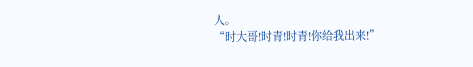人。
“时大哥!时青!时青!你给我出来!”